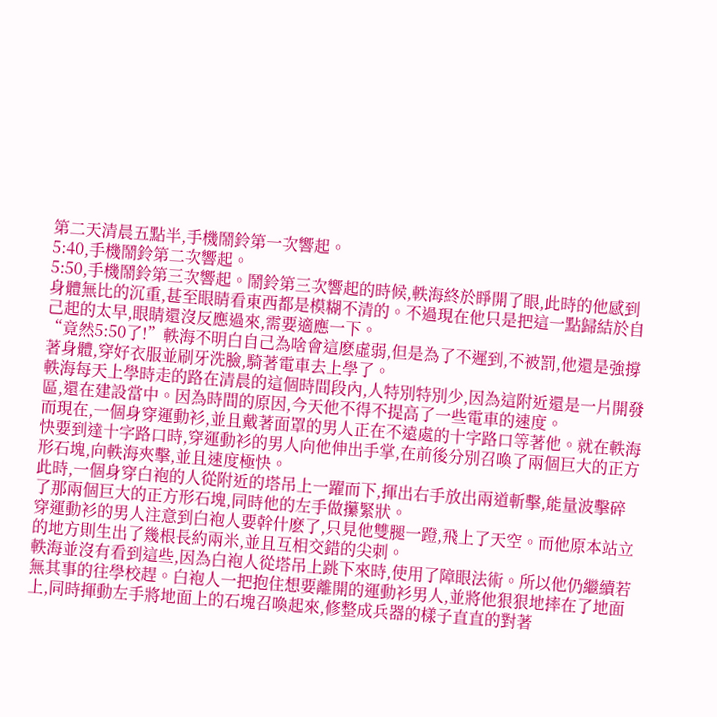第二天清晨五點半,手機鬧鈴第一次響起。
5:40,手機鬧鈴第二次響起。
5:50,手機鬧鈴第三次響起。鬧鈴第三次響起的時候,軼海終於睜開了眼,此時的他感到身體無比的沉重,甚至眼睛看東西都是模糊不清的。不過現在他只是把這一點歸結於自己起的太早,眼睛還沒反應過來,需要適應一下。
“竟然5:50了!”軼海不明白自己為啥會這麽虛弱,但是為了不遲到,不被罰,他還是強撐著身體,穿好衣服並刷牙洗臉,騎著電車去上學了。
軼海每天上學時走的路在清晨的這個時間段內,人特別特別少,因為這附近還是一片開發區,還在建設當中。因為時間的原因,今天他不得不提高了一些電車的速度。
而現在,一個身穿運動衫,並且戴著面罩的男人正在不遠處的十字路口等著他。就在軼海快要到達十字路口時,穿運動衫的男人向他伸出手掌,在前後分別召喚了兩個巨大的正方形石塊,向軼海夾擊,並且速度極快。
此時,一個身穿白袍的人從附近的塔吊上一躍而下,揮出右手放出兩道斬擊,能量波擊碎了那兩個巨大的正方形石塊,同時他的左手做攥緊狀。
穿運動衫的男人注意到白袍人要幹什麽了,只見他雙腿一蹬,飛上了天空。而他原本站立的地方則生出了幾根長約兩米,並且互相交錯的尖刺。
軼海並沒有看到這些,因為白袍人從塔吊上跳下來時,使用了障眼法術。所以他仍繼續若無其事的往學校趕。白袍人一把抱住想要離開的運動衫男人,並將他狠狠地摔在了地面上,同時揮動左手將地面上的石塊召喚起來,修整成兵器的樣子直直的對著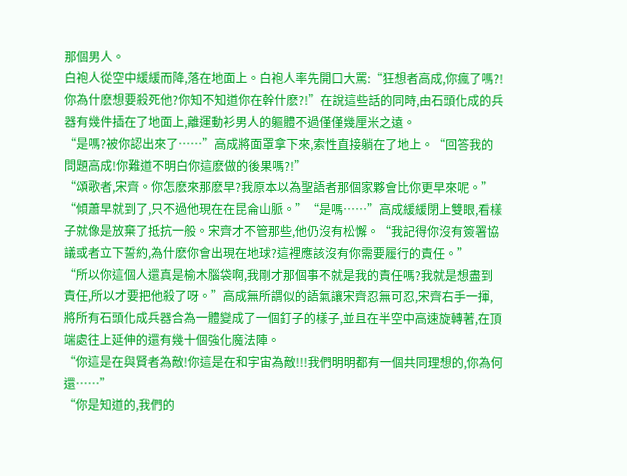那個男人。
白袍人從空中緩緩而降,落在地面上。白袍人率先開口大罵:“狂想者高成,你瘋了嗎?!你為什麽想要殺死他?你知不知道你在幹什麽?!”在說這些話的同時,由石頭化成的兵器有幾件插在了地面上,離運動衫男人的軀體不過僅僅幾厘米之遠。
“是嗎?被你認出來了……”高成將面罩拿下來,索性直接躺在了地上。“回答我的問題高成!你難道不明白你這麽做的後果嗎?!”
“頌歌者,宋齊。你怎麽來那麽早?我原本以為聖語者那個家夥會比你更早來呢。”
“傾蕭早就到了,只不過他現在在昆侖山脈。”“是嗎……”高成緩緩閉上雙眼,看樣子就像是放棄了抵抗一般。宋齊才不管那些,他仍沒有松懈。“我記得你沒有簽署協議或者立下誓約,為什麽你會出現在地球?這裡應該沒有你需要履行的責任。”
“所以你這個人還真是榆木腦袋啊,我剛才那個事不就是我的責任嗎?我就是想盡到責任,所以才要把他殺了呀。”高成無所謂似的語氣讓宋齊忍無可忍,宋齊右手一揮,將所有石頭化成兵器合為一體變成了一個釘子的樣子,並且在半空中高速旋轉著,在頂端處往上延伸的還有幾十個強化魔法陣。
“你這是在與賢者為敵!你這是在和宇宙為敵!!!我們明明都有一個共同理想的,你為何還……”
“你是知道的,我們的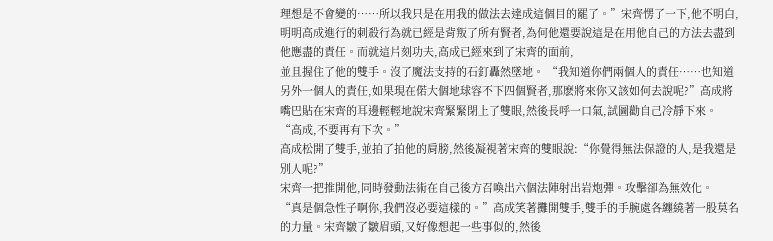理想是不會變的……所以我只是在用我的做法去達成這個目的罷了。”宋齊愣了一下,他不明白,明明高成進行的刺殺行為就已經是背叛了所有賢者,為何他還要說這是在用他自己的方法去盡到他應盡的責任。而就這片刻功夫,高成已經來到了宋齊的面前,
並且握住了他的雙手。沒了魔法支持的石釘轟然墜地。 “我知道你們兩個人的責任……也知道另外一個人的責任,如果現在偌大個地球容不下四個賢者,那麽將來你又該如何去說呢?”高成將嘴巴貼在宋齊的耳邊輕輕地說宋齊緊緊閉上了雙眼,然後長呼一口氣,試圖勸自己冷靜下來。
“高成,不要再有下次。”
高成松開了雙手,並拍了拍他的肩膀,然後凝視著宋齊的雙眼說:“你覺得無法保證的人,是我還是別人呢?”
宋齊一把推開他,同時發動法術在自己後方召喚出六個法陣射出岩炮彈。攻擊卻為無效化。
“真是個急性子啊你,我們沒必要這樣的。”高成笑著攤開雙手,雙手的手腕處各纏繞著一股莫名的力量。宋齊皺了皺眉頭,又好像想起一些事似的,然後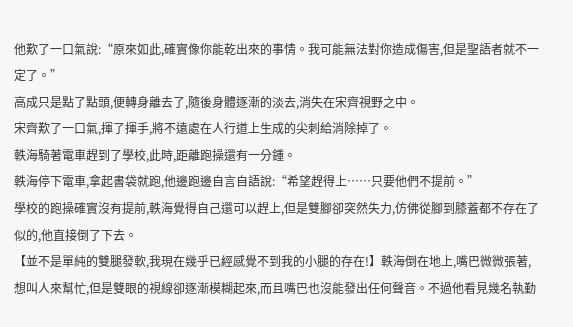他歎了一口氣說:“原來如此,確實像你能乾出來的事情。我可能無法對你造成傷害,但是聖語者就不一定了。”
高成只是點了點頭,便轉身離去了,隨後身體逐漸的淡去,消失在宋齊視野之中。
宋齊歎了一口氣,揮了揮手,將不遠處在人行道上生成的尖刺給消除掉了。
軼海騎著電車趕到了學校,此時,距離跑操還有一分鍾。
軼海停下電車,拿起書袋就跑,他邊跑邊自言自語說:“希望趕得上……只要他們不提前。”
學校的跑操確實沒有提前,軼海覺得自己還可以趕上,但是雙腳卻突然失力,仿佛從腳到膝蓋都不存在了似的,他直接倒了下去。
【並不是單純的雙腿發軟,我現在幾乎已經感覺不到我的小腿的存在!】軼海倒在地上,嘴巴微微張著,想叫人來幫忙,但是雙眼的視線卻逐漸模糊起來,而且嘴巴也沒能發出任何聲音。不過他看見幾名執勤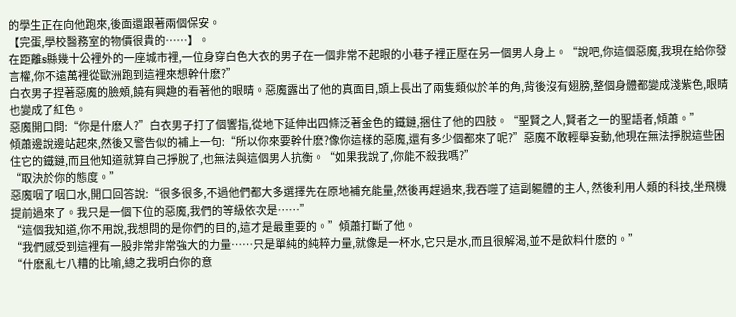的學生正在向他跑來,後面還跟著兩個保安。
【完蛋,學校醫務室的物價很貴的……】。
在距離s縣幾十公裡外的一座城市裡,一位身穿白色大衣的男子在一個非常不起眼的小巷子裡正壓在另一個男人身上。“說吧,你這個惡魔,我現在給你發言權,你不遠萬裡從歐洲跑到這裡來想幹什麽?”
白衣男子捏著惡魔的臉頰,饒有興趣的看著他的眼睛。惡魔露出了他的真面目,頭上長出了兩隻類似於羊的角,背後沒有翅膀,整個身體都變成淺紫色,眼睛也變成了紅色。
惡魔開口問:“你是什麽人?”白衣男子打了個響指,從地下延伸出四條泛著金色的鐵鏈,捆住了他的四肢。“聖賢之人,賢者之一的聖語者,傾蕭。”
傾蕭邊說邊站起來,然後又警告似的補上一句:“所以你來要幹什麽?像你這樣的惡魔,還有多少個都來了呢?”惡魔不敢輕舉妄動,他現在無法掙脫這些困住它的鐵鏈,而且他知道就算自己掙脫了,也無法與這個男人抗衡。“如果我說了,你能不殺我嗎?”
“取決於你的態度。”
惡魔咽了咽口水,開口回答說:“很多很多,不過他們都大多選擇先在原地補充能量,然後再趕過來,我吞噬了這副軀體的主人, 然後利用人類的科技,坐飛機提前過來了。我只是一個下位的惡魔,我們的等級依次是……”
“這個我知道,你不用說,我想問的是你們的目的,這才是最重要的。”傾蕭打斷了他。
“我們感受到這裡有一股非常非常強大的力量……只是單純的純粹力量,就像是一杯水,它只是水,而且很解渴,並不是飲料什麽的。”
“什麽亂七八糟的比喻,總之我明白你的意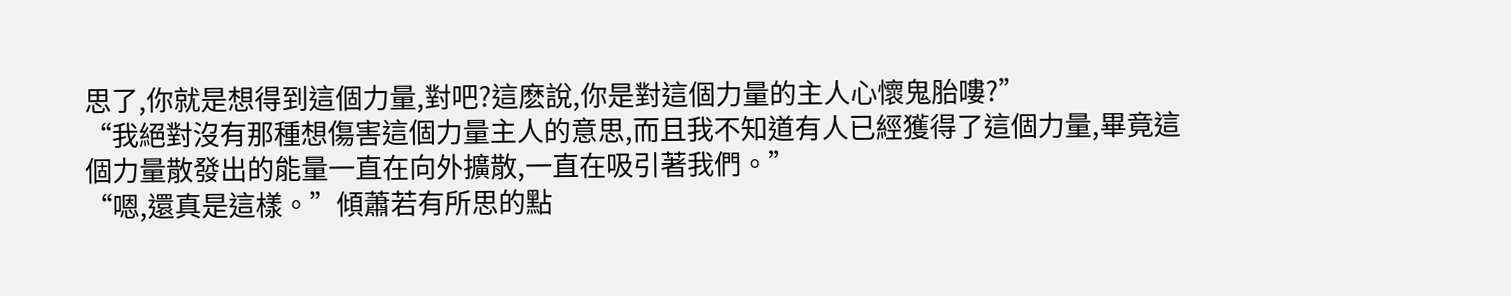思了,你就是想得到這個力量,對吧?這麽說,你是對這個力量的主人心懷鬼胎嘍?”
“我絕對沒有那種想傷害這個力量主人的意思,而且我不知道有人已經獲得了這個力量,畢竟這個力量散發出的能量一直在向外擴散,一直在吸引著我們。”
“嗯,還真是這樣。”傾蕭若有所思的點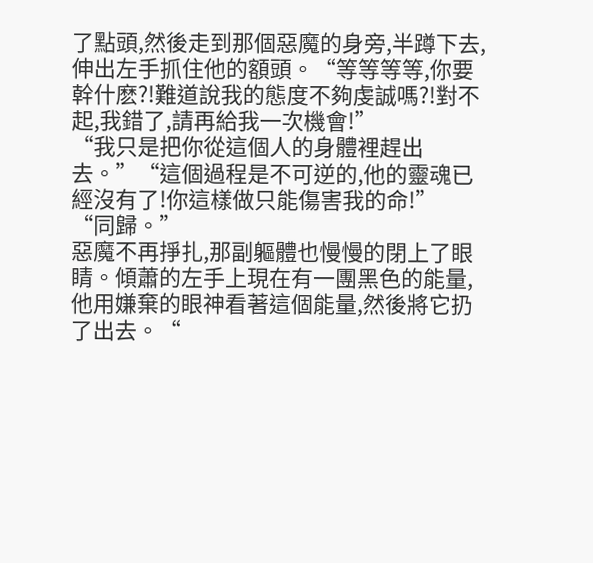了點頭,然後走到那個惡魔的身旁,半蹲下去,伸出左手抓住他的額頭。“等等等等,你要幹什麽?!難道說我的態度不夠虔誠嗎?!對不起,我錯了,請再給我一次機會!”
“我只是把你從這個人的身體裡趕出去。”“這個過程是不可逆的,他的靈魂已經沒有了!你這樣做只能傷害我的命!”
“同歸。”
惡魔不再掙扎,那副軀體也慢慢的閉上了眼睛。傾蕭的左手上現在有一團黑色的能量,他用嫌棄的眼神看著這個能量,然後將它扔了出去。“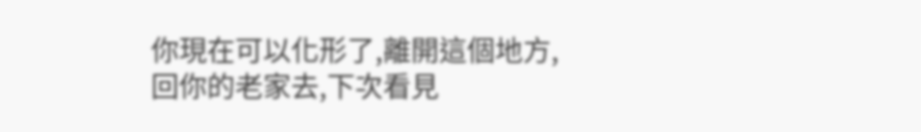你現在可以化形了,離開這個地方,回你的老家去,下次看見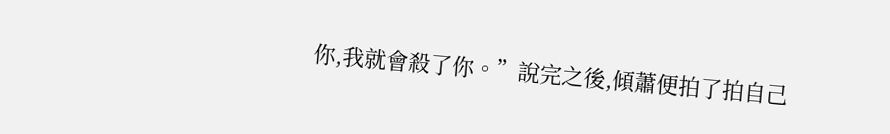你,我就會殺了你。”說完之後,傾蕭便拍了拍自己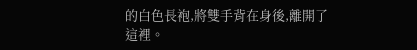的白色長袍,將雙手背在身後,離開了這裡。